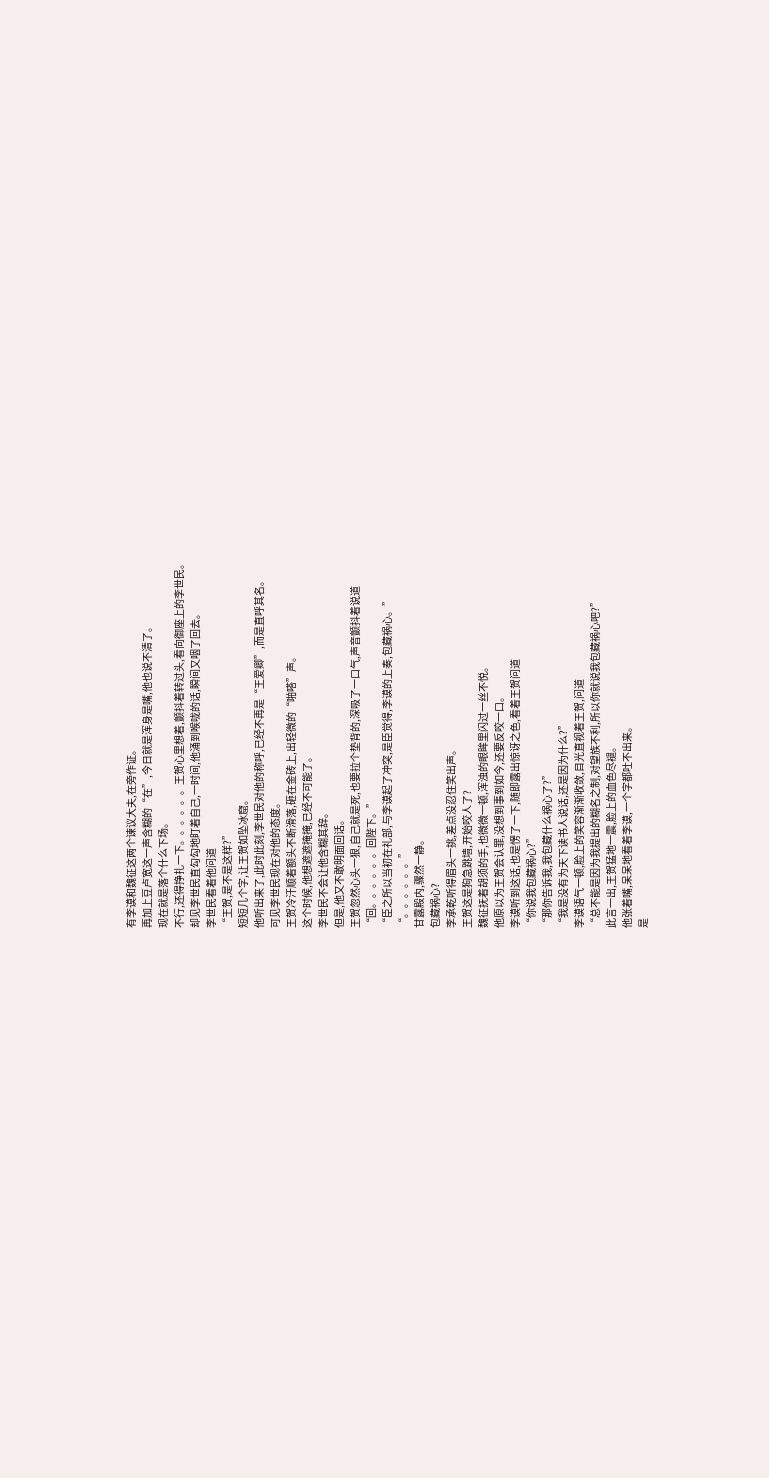有李谟和魏征这两个谏议大夫,在旁作证。
再加上豆卢宽这一声含糊的“在”,今日就是浑身是嘴,他也说不清了。
现在就是落个什么下场。
不行,还得挣扎一下。。。。。。王贺心里想着,颤抖着转过头,看向御座上的李世民。
却见李世民直勾勾地盯着自己,一时间,他涌到喉咙的话,瞬间又咽了回去。
李世民看着他问道
“王贺,是不是这样?”
短短几个字,让王贺如坠冰窟。
他听出来了,此时此刻,李世民对他的称呼,已经不再是“王爱卿”,而是直呼其名。
可见李世民现在对他的态度。
王贺冷汗顺着额头不断滑落,砸在金砖上,出轻微的“啪嗒”声。
这个时候,他想遮遮掩掩,已经不可能了。
李世民不会让他含糊其辞。
但是,他又不敢明面回话。
王贺忽然心头一狠,自己就是死,也要拉个垫背的,深吸了一口气,声音颤抖着说道
“回。。。。。。回陛下。”
“臣之所以当初在礼部,与李谟起了冲突,是臣觉得,李谟的上奏,包藏祸心。”
“。。。。。。”
甘露殿内,骤然一静。
包藏祸心?
李承乾听得眉头一挑,差点没忍住笑出声。
王贺这是狗急跳墙,开始咬人了?
魏征抚着胡须的手,也微微一顿,浑浊的眼眸里闪过一丝不悦。
他原以为王贺会认罪,没想到事到如今,还要反咬一口。
李谟听到这话,也是愣了一下,随即露出惊讶之色,看着王贺问道
“你说我包藏祸心?”
“那你告诉我,我包藏什么祸心了?”
“我是没有为天下读书人说话,还是因为什么?”
李谟语气一顿,脸上的笑容渐渐收敛,目光直视着王贺,问道
“总不能是因为我提出的糊名之制,对望族不利,所以你就说我包藏祸心吧?”
此言一出,王贺猛地一震,脸上的血色尽褪。
他张着嘴,呆呆地看着李谟,一个字都吐不出来。
是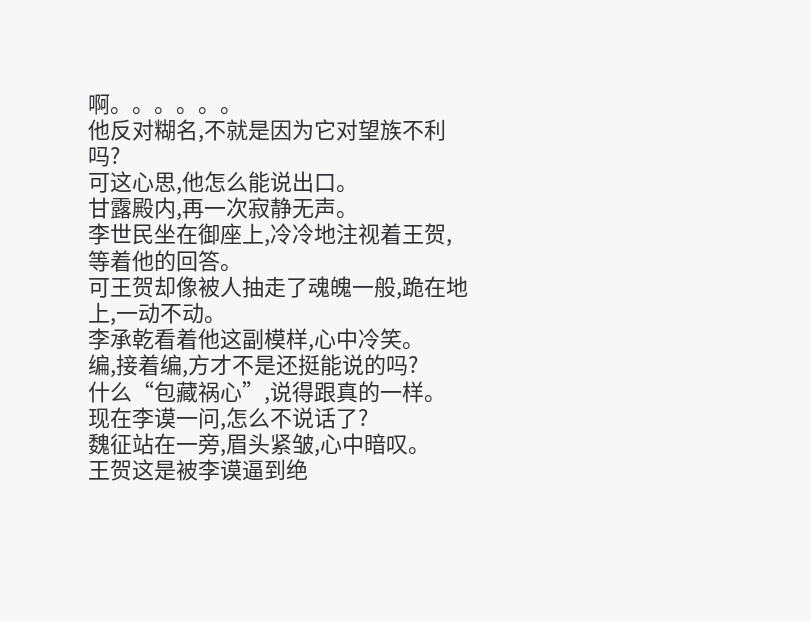啊。。。。。。
他反对糊名,不就是因为它对望族不利吗?
可这心思,他怎么能说出口。
甘露殿内,再一次寂静无声。
李世民坐在御座上,冷冷地注视着王贺,等着他的回答。
可王贺却像被人抽走了魂魄一般,跪在地上,一动不动。
李承乾看着他这副模样,心中冷笑。
编,接着编,方才不是还挺能说的吗?
什么“包藏祸心”,说得跟真的一样。
现在李谟一问,怎么不说话了?
魏征站在一旁,眉头紧皱,心中暗叹。
王贺这是被李谟逼到绝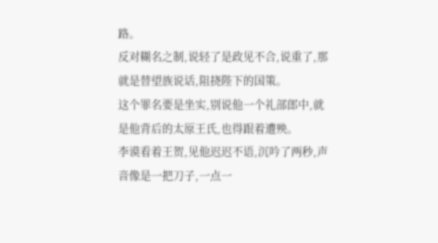路。
反对糊名之制,说轻了是政见不合,说重了,那就是替望族说话,阻挠陛下的国策。
这个罪名要是坐实,别说他一个礼部郎中,就是他背后的太原王氏,也得跟着遭殃。
李谟看着王贺,见他迟迟不语,沉吟了两秒,声音像是一把刀子,一点一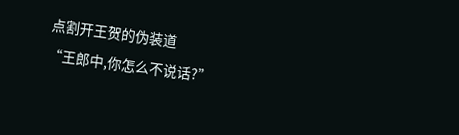点割开王贺的伪装道
“王郎中,你怎么不说话?”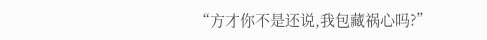“方才你不是还说,我包藏祸心吗?”